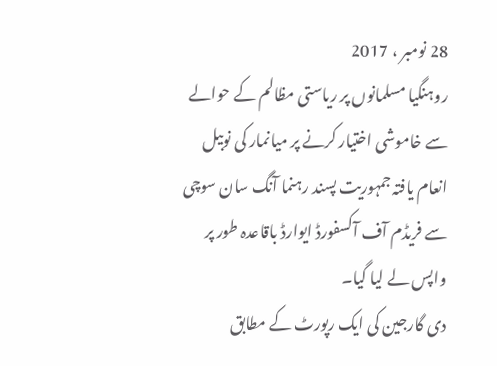28 نومبر ، 2017
روہنگیا مسلمانوں پر ریاستی مظالم کے حوالے سے خاموشی اختیار کرنے پر میانمار کی نوبیل انعام یافتہ جمہوریت پسند رہنما آنگ سان سوچی سے فریڈم آف آکسفورڈ ایوارڈ باقاعدہ طور پر واپس لے لیا گیا۔
دی گارجین کی ایک رپورٹ کے مطابق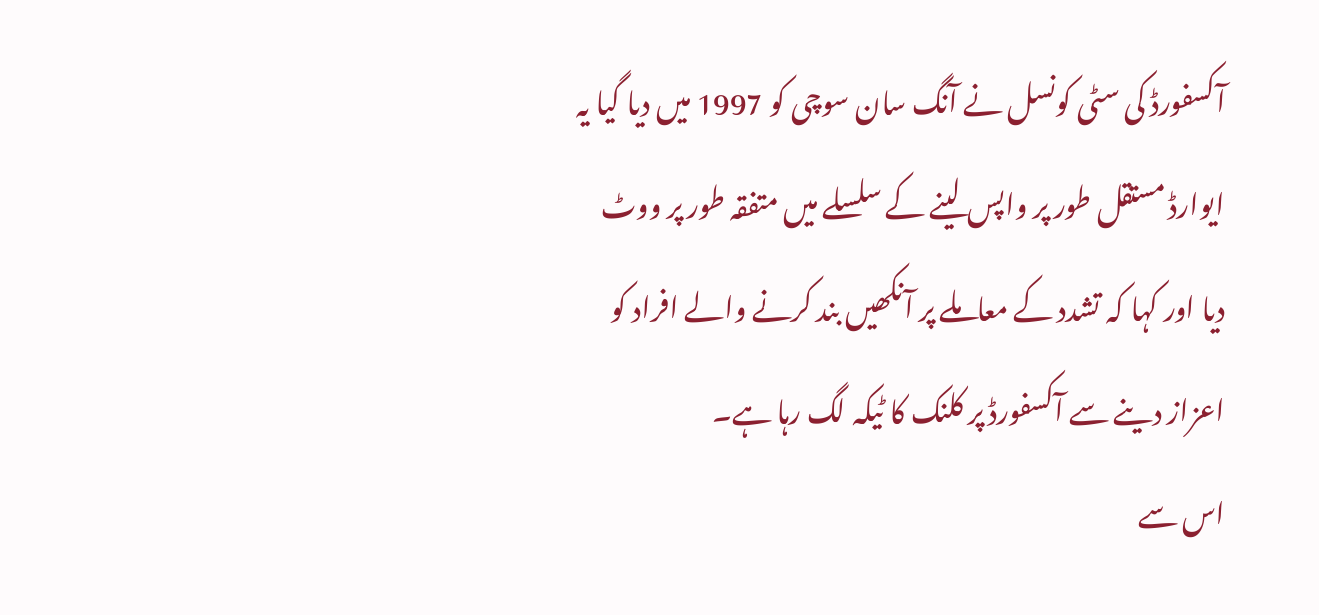آکسفورڈ کی سٹی کونسل نے آنگ سان سوچی کو 1997 میں دیا گیا یہ ایوارڈ مستقل طور پر واپس لینے کے سلسلے میں متفقہ طور پر ووٹ دیا اور کہا کہ تشدد کے معاملے پر آنکھیں بند کرنے والے افراد کو اعزاز دینے سے آکسفورڈ پر کلنک کا ٹیکہ لگ رہا ہے۔
اس سے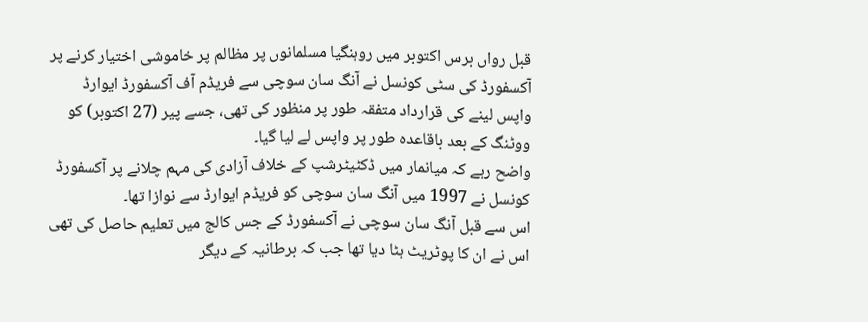قبل رواں برس اکتوبر میں روہنگیا مسلمانوں پر مظالم پر خاموشی اختیار کرنے پر آکسفورڈ کی سٹی کونسل نے آنگ سان سوچی سے فریڈم آف آکسفورڈ ایوارڈ واپس لینے کی قرارداد متفقہ طور پر منظور کی تھی، جسے پیر (27 اکتوبر) کو ووٹنگ کے بعد باقاعدہ طور پر واپس لے لیا گیا۔
واضح رہے کہ میانمار میں ڈکٹیٹرشپ کے خلاف آزادی کی مہم چلانے پر آکسفورڈ کونسل نے 1997 میں آنگ سان سوچی کو فریڈم ایوارڈ سے نوازا تھا۔
اس سے قبل آنگ سان سوچی نے آکسفورڈ کے جس کالج میں تعلیم حاصل کی تھی اس نے ان کا پوٹریٹ ہٹا دیا تھا جب کہ برطانیہ کے دیگر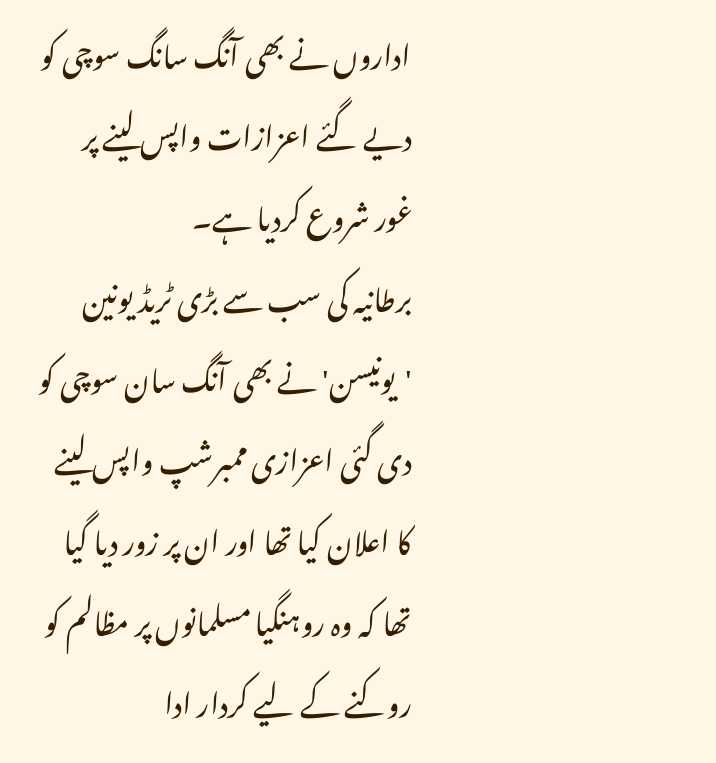اداروں نے بھی آنگ سانگ سوچی کو دیے گئے اعزازات واپس لینے پر غور شروع کردیا ہے۔
برطانیہ کی سب سے بڑی ٹریڈ یونین 'یونیسن' نے بھی آنگ سان سوچی کو دی گئی اعزازی ممبرشپ واپس لینے کا اعلان کیا تھا اور ان پر زور دیا گیا تھا کہ وہ روہنگیا مسلمانوں پر مظالم کو روکنے کے لیے کردار ادا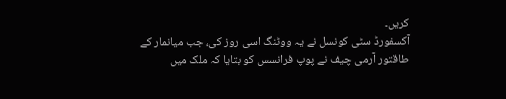کریں۔
آکسفورڈ سٹی کونسل نے یہ ووٹنگ اسی روز کی، جب میانمار کے طاقتور آرمی چیف نے پوپ فرانسس کو بتایا کہ ملک میں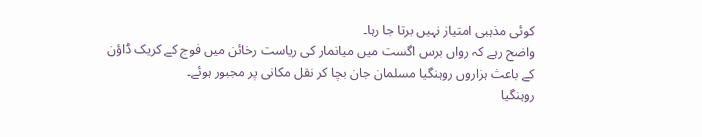کوئی مذہبی امتیاز نہیں برتا جا رہا۔
واضح رہے کہ رواں برس اگست میں میانمار کی ریاست رخائن میں فوج کے کریک ڈاؤن کے باعث ہزاروں روہنگیا مسلمان جان بچا کر نقل مکانی پر مجبور ہوئے۔
روہنگیا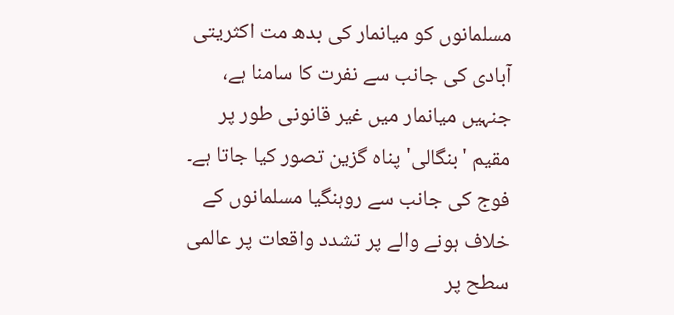مسلمانوں کو میانمار کی بدھ مت اکثریتی آبادی کی جانب سے نفرت کا سامنا ہے، جنہیں میانمار میں غیر قانونی طور پر مقیم 'بنگالی' پناہ گزین تصور کیا جاتا ہے۔
فوج کی جانب سے روہنگیا مسلمانوں کے خلاف ہونے والے پر تشدد واقعات پر عالمی سطح پر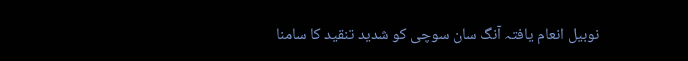نوبیل انعام یافتہ آنگ سان سوچی کو شدید تنقید کا سامنا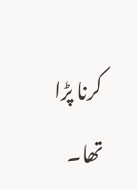کرنا پڑا تھا۔